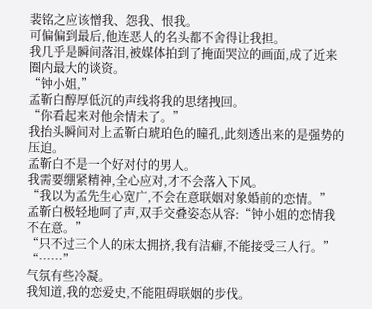裴铭之应该憎我、怨我、恨我。
可偏偏到最后,他连恶人的名头都不舍得让我担。
我几乎是瞬间落泪,被媒体拍到了掩面哭泣的画面,成了近来圈内最大的谈资。
“钟小姐,”
孟靳白醇厚低沉的声线将我的思绪拽回。
“你看起来对他余情未了。”
我抬头瞬间对上孟靳白琥珀色的瞳孔,此刻透出来的是强势的压迫。
孟靳白不是一个好对付的男人。
我需要绷紧精神,全心应对,才不会落入下风。
“我以为孟先生心宽广,不会在意联姻对象婚前的恋情。”
孟靳白极轻地呵了声,双手交叠姿态从容:“钟小姐的恋情我不在意。”
“只不过三个人的床太拥挤,我有洁癖,不能接受三人行。”
“……”
气氛有些冷凝。
我知道,我的恋爱史,不能阻碍联姻的步伐。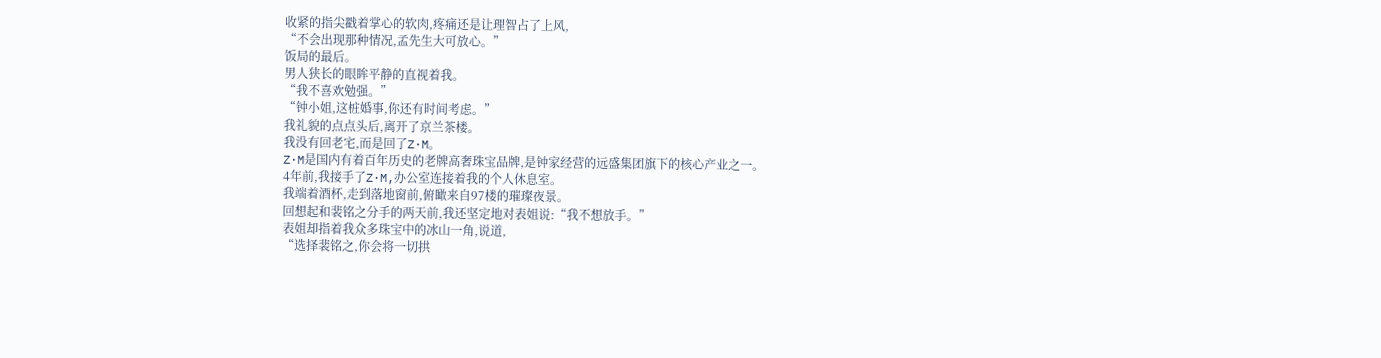收紧的指尖戳着掌心的软肉,疼痛还是让理智占了上风,
“不会出现那种情况,孟先生大可放心。”
饭局的最后。
男人狭长的眼眸平静的直视着我。
“我不喜欢勉强。”
“钟小姐,这桩婚事,你还有时间考虑。”
我礼貌的点点头后,离开了京兰茶楼。
我没有回老宅,而是回了Z·M。
Z·M是国内有着百年历史的老牌高奢珠宝品牌,是钟家经营的远盛集团旗下的核心产业之一。
4年前,我接手了Z·M,办公室连接着我的个人休息室。
我端着酒杯,走到落地窗前,俯瞰来自97楼的璀璨夜景。
回想起和裴铭之分手的两天前,我还坚定地对表姐说:“我不想放手。”
表姐却指着我众多珠宝中的冰山一角,说道,
“选择裴铭之,你会将一切拱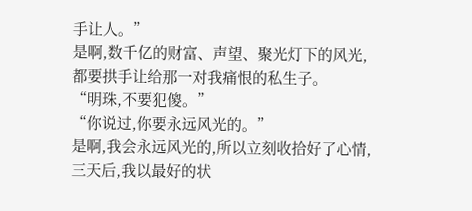手让人。”
是啊,数千亿的财富、声望、聚光灯下的风光,
都要拱手让给那一对我痛恨的私生子。
“明珠,不要犯傻。”
“你说过,你要永远风光的。”
是啊,我会永远风光的,所以立刻收拾好了心情,
三天后,我以最好的状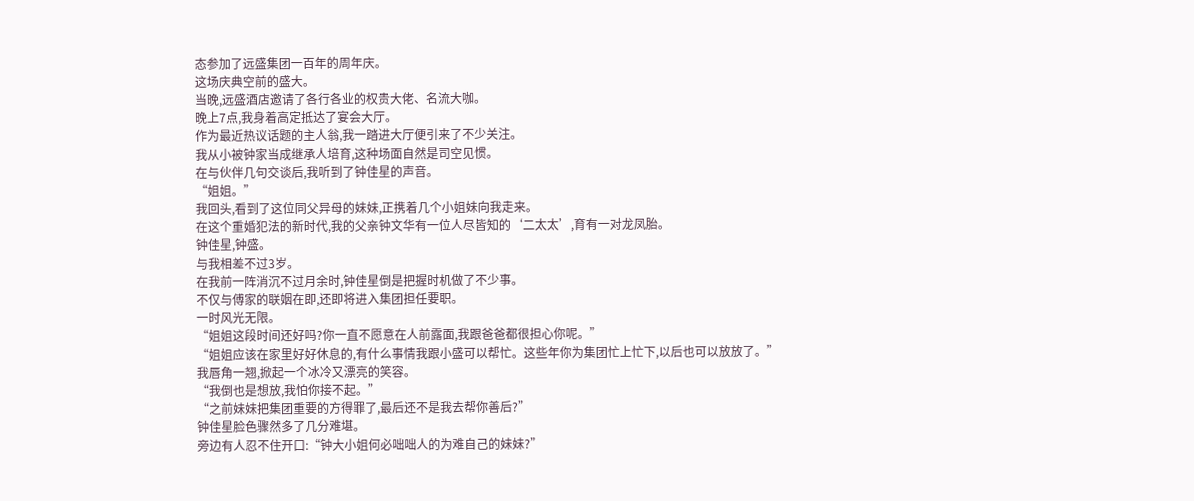态参加了远盛集团一百年的周年庆。
这场庆典空前的盛大。
当晚,远盛酒店邀请了各行各业的权贵大佬、名流大咖。
晚上7点,我身着高定抵达了宴会大厅。
作为最近热议话题的主人翁,我一踏进大厅便引来了不少关注。
我从小被钟家当成继承人培育,这种场面自然是司空见惯。
在与伙伴几句交谈后,我听到了钟佳星的声音。
“姐姐。”
我回头,看到了这位同父异母的妹妹,正携着几个小姐妹向我走来。
在这个重婚犯法的新时代,我的父亲钟文华有一位人尽皆知的‘二太太’,育有一对龙凤胎。
钟佳星,钟盛。
与我相差不过3岁。
在我前一阵消沉不过月余时,钟佳星倒是把握时机做了不少事。
不仅与傅家的联姻在即,还即将进入集团担任要职。
一时风光无限。
“姐姐这段时间还好吗?你一直不愿意在人前露面,我跟爸爸都很担心你呢。”
“姐姐应该在家里好好休息的,有什么事情我跟小盛可以帮忙。这些年你为集团忙上忙下,以后也可以放放了。”
我唇角一翘,掀起一个冰冷又漂亮的笑容。
“我倒也是想放,我怕你接不起。”
“之前妹妹把集团重要的方得罪了,最后还不是我去帮你善后?”
钟佳星脸色骤然多了几分难堪。
旁边有人忍不住开口:“钟大小姐何必咄咄人的为难自己的妹妹?”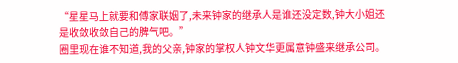“星星马上就要和傅家联姻了,未来钟家的继承人是谁还没定数,钟大小姐还是收敛收敛自己的脾气吧。”
圈里现在谁不知道,我的父亲,钟家的掌权人钟文华更属意钟盛来继承公司。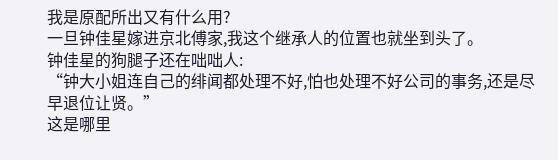我是原配所出又有什么用?
一旦钟佳星嫁进京北傅家,我这个继承人的位置也就坐到头了。
钟佳星的狗腿子还在咄咄人:
“钟大小姐连自己的绯闻都处理不好,怕也处理不好公司的事务,还是尽早退位让贤。”
这是哪里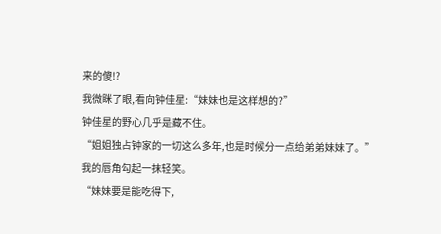来的傻!?
我微眯了眼,看向钟佳星:“妹妹也是这样想的?”
钟佳星的野心几乎是藏不住。
“姐姐独占钟家的一切这么多年,也是时候分一点给弟弟妹妹了。”
我的唇角勾起一抹轻笑。
“妹妹要是能吃得下,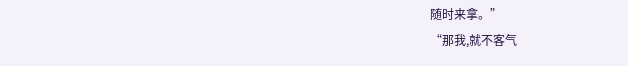随时来拿。”
“那我,就不客气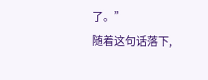了。”
随着这句话落下,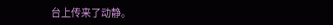台上传来了动静。